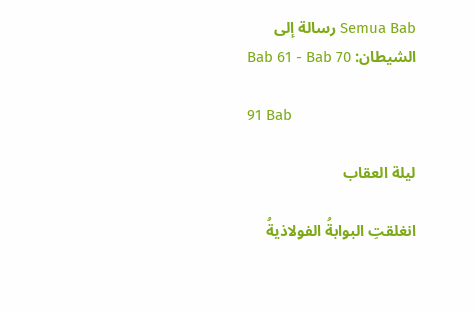Semua Bab رسالة إلى الشيطان: Bab 61 - Bab 70

91 Bab

ليلة العقاب

انغلقتِ البوابةُ الفولاذيةُ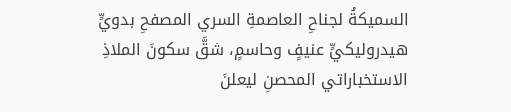السميكةُ لجناحِ العاصمةِ السري المصفحِ بدويٍّ هيدروليكيٍّ عنيفٍ وحاسمٍ، شقَّ سكونَ الملاذِ الاستخباراتي المحصنِ ليعلنَ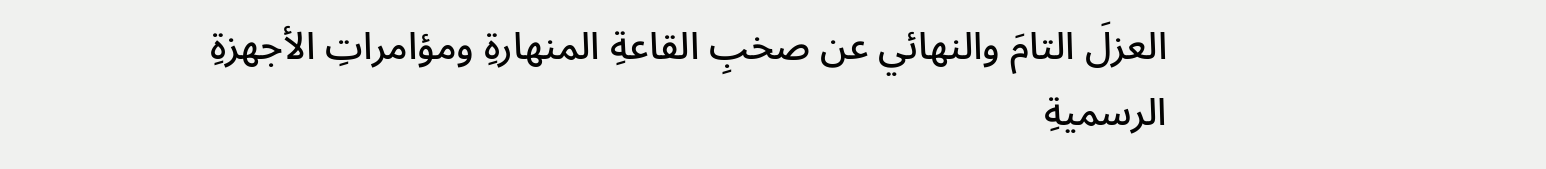العزلَ التامَ والنهائي عن صخبِ القاعةِ المنهارةِ ومؤامراتِ الأجهزةِ الرسميةِ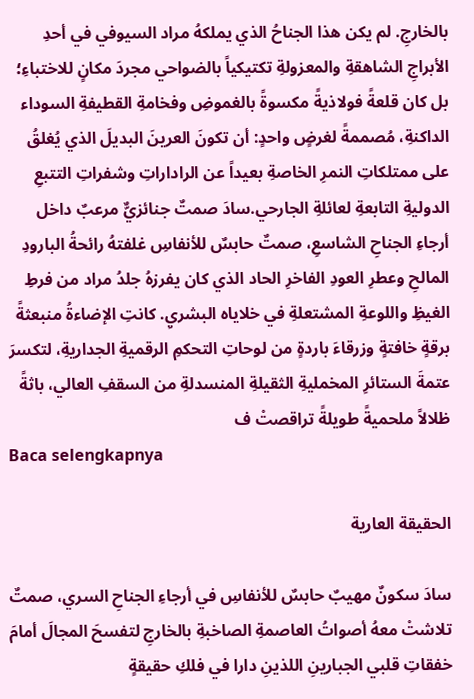بالخارجِ. لم يكن هذا الجناحُ الذي يملكهُ مراد السيوفي في أحدِ الأبراجِ الشاهقةِ والمعزولةِ تكتيكياً بالضواحي مجردَ مكانٍ للاختباءِ؛ بل كان قلعةً فولاذيةً مكسوةً بالغموضِ وفخامةِ القطيفةِ السوداء الداكنةِ، مُصممةً لغرضٍ واحدٍ: أن تكونَ العرينَ البديلَ الذي يُغلقُ على ممتلكاتِ النمرِ الخاصةِ بعيداً عن الراداراتِ وشفراتِ التتبعِ الدوليةِ التابعةِ لعائلةِ الجارحي.سادَ صمتٌ جنائزيٌّ مرعبٌ داخل أرجاءِ الجناحِ الشاسعِ، صمتٌ حابسٌ للأنفاسِ غلفتهُ رائحةُ البارودِ المالحِ وعطرِ العودِ الفاخرِ الحاد الذي كان يفرزهُ جلدُ مراد من فرطِ الغيظِ واللوعةِ المشتعلةِ في خلاياه البشريِ. كانتِ الإضاءةُ منبعثةً برقةٍ خافتةٍ وزرقاءَ باردةٍ من لوحاتِ التحكمِ الرقميةِ الجداريةِ، لتكسرَ عتمةَ الستائرِ المخمليةِ الثقيلةِ المنسدلةِ من السقفِ العالي، باثةً ظلالاً ملحميةً طويلةً تراقصتْ ف
Baca selengkapnya

الحقيقة العارية

سادَ سكونٌ مهيبٌ حابسٌ للأنفاسِ في أرجاءِ الجناحِ السري، صمتٌ تلاشتْ معهُ أصواتُ العاصمةِ الصاخبةِ بالخارجِ لتفسحَ المجالَ أمامَ خفقاتِ قلبي الجبارينِ اللذينِ دارا في فلكِ حقيقةٍ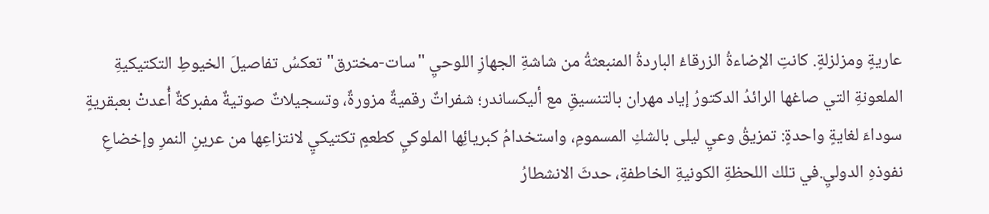عاريةٍ ومزلزلةٍ. كانتِ الإضاءةُ الزرقاءُ الباردةُ المنبعثةُ من شاشةِ الجهازِ اللوحيِ "سات-مخترق" تعكسُ تفاصيلَ الخيوطِ التكتيكيةِ الملعونةِ التي صاغها الرائدُ الدكتورُ إياد مهران بالتنسيقِ مع أليكساندر؛ شفراتٌ رقميةٌ مزورةٌ، وتسجيلاتٌ صوتيةٌ مفبركةٌ أُعدتْ بعبقريةٍ سوداءَ لغايةٍ واحدةٍ: تمزيقُ وعيِ ليلى بالشكِ المسمومِ، واستخدامُ كبريائِها الملوكيِ كطعمٍ تكتيكيٍ لانتزاعِها من عرينِ النمرِ وإخضاعِ نفوذهِ الدوليِ.في تلك اللحظةِ الكونيةِ الخاطفةِ، حدثَ الانشطارُ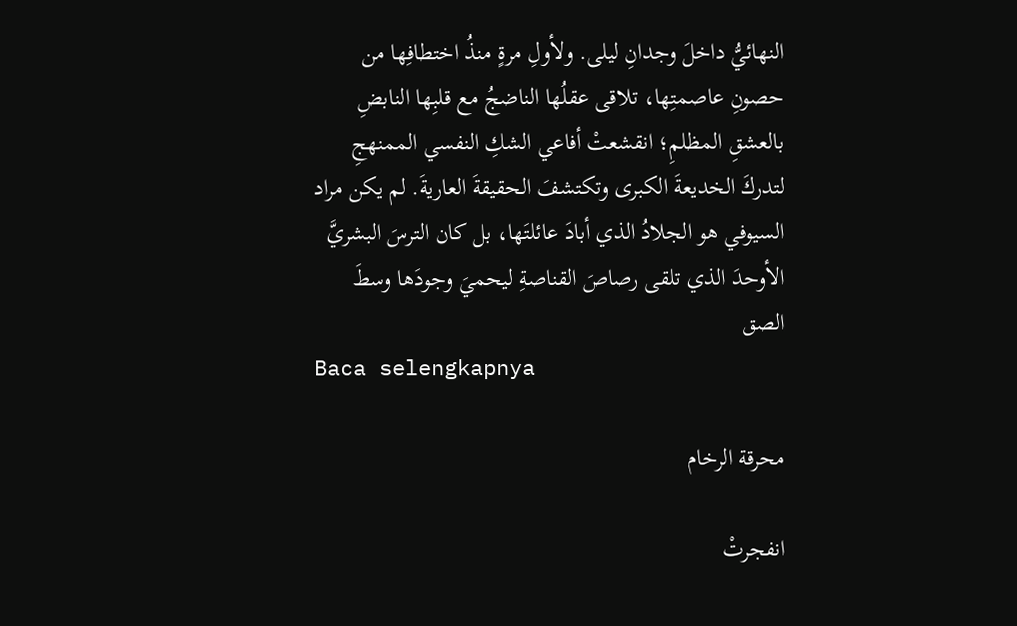النهائيُّ داخلَ وجدانِ ليلى. ولأولِ مرةٍ منذُ اختطافِها من حصونِ عاصمتِها، تلاقى عقلُها الناضجُ مع قلبِها النابضِ بالعشقِ المظلمِ؛ انقشعتْ أفاعي الشكِ النفسي الممنهجِ لتدركَ الخديعةَ الكبرى وتكتشفَ الحقيقةَ العاريةَ. لم يكن مراد السيوفي هو الجلادُ الذي أبادَ عائلتَها، بل كان الترسَ البشريَّ الأوحدَ الذي تلقى رصاصَ القناصةِ ليحميَ وجودَها وسطَ الصق
Baca selengkapnya

محرقة الرخام

انفجرتْ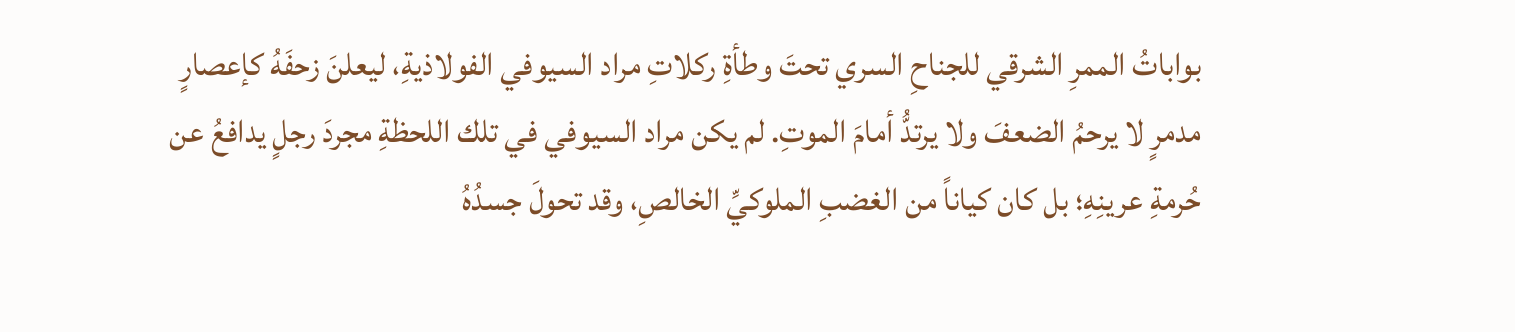بواباتُ الممرِ الشرقي للجناحِ السري تحتَ وطأةِ ركلاتِ مراد السيوفي الفولاذيةِ، ليعلنَ زحفَهُ كإعصارٍ مدمرٍ لا يرحمُ الضعفَ ولا يرتدُّ أمامَ الموتِ. لم يكن مراد السيوفي في تلك اللحظةِ مجردَ رجلٍ يدافعُ عن حُرمةِ عرينِهِ؛ بل كان كياناً من الغضبِ الملوكيِّ الخالصِ، وقد تحولَ جسدُهُ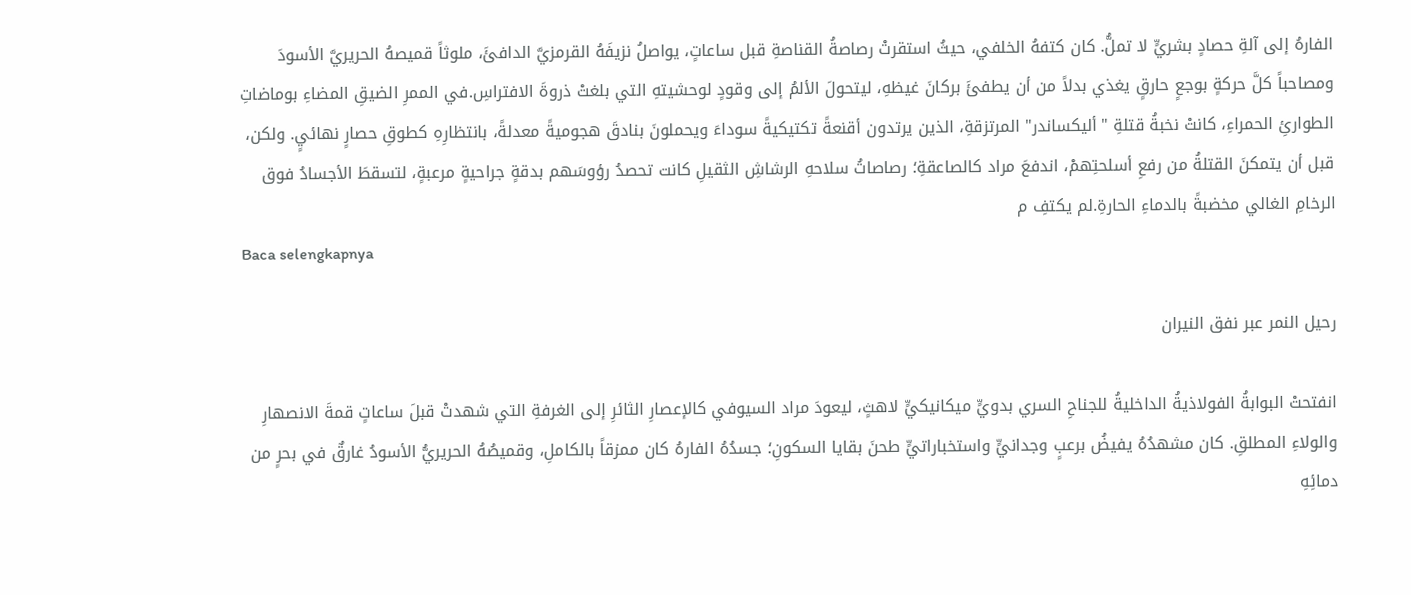الفارهُ إلى آلةِ حصادٍ بشريٍّ لا تملُّ. كان كتفهُ الخلفي، حيثُ استقرتْ رصاصةُ القناصةِ قبل ساعاتٍ، يواصلُ نزيفَهُ القرمزيَّ الدافئَ، ملوثاً قميصهُ الحريريَّ الأسودَ ومصاحباً كلَّ حركةٍ بوجعٍ حارقٍ يغذي بدلاً من أن يطفئَ بركانَ غيظهِ، ليتحولَ الألمُ إلى وقودٍ لوحشيتهِ التي بلغتْ ذروةَ الافتراسِ.في الممرِ الضيقِ المضاءِ بوماضاتِ الطوارئِ الحمراءِ، كانتْ نخبةُ قتلةِ "أليكساندر" المرتزقةِ، الذين يرتدون أقنعةً تكتيكيةً سوداءَ ويحملونَ بنادقَ هجوميةً معدلةً، بانتظارِهِ كطوقِ حصارٍ نهائيٍ. ولكن، قبل أن يتمكنَ القتلةُ من رفعِ أسلحتِهمْ، اندفعَ مراد كالصاعقةِ؛ رصاصاتُ سلاحهِ الرشاشِ الثقيلِ كانت تحصدُ رؤوسَهم بدقةٍ جراحيةٍ مرعبةٍ، لتسقطَ الأجسادُ فوق الرخامِ الغالي مخضبةً بالدماءِ الحارةِ.لم يكتفِ م
Baca selengkapnya

رحيل النمر عبر نفق النيران

انفتحتْ البوابةُ الفولاذيةُ الداخليةُ للجناحِ السري بدويٍّ ميكانيكيٍّ لاهثٍ، ليعودَ مراد السيوفي كالإعصارِ الثائرِ إلى الغرفةِ التي شهدتْ قبلَ ساعاتٍ قمةَ الانصهارِ والولاءِ المطلقِ. كان مشهدُهُ يفيضُ برعبٍ وجدانيٍّ واستخباراتيٍّ طحنَ بقايا السكونِ؛ جسدُهُ الفارهُ كان ممزقاً بالكاملِ، وقميصُهُ الحريريُّ الأسودُ غارقٌ في بحرٍ من دمائِهِ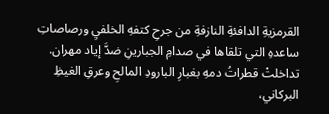القرمزيةِ الدافئةِ النازفةِ من جرحِ كتفهِ الخلفيِ ورصاصاتِ ساعدهِ التي تلقاها في صدامِ الجبارينِ ضدَّ إياد مهران. تداخلتْ قطراتُ دمهِ بغبارِ البارودِ المالحِ وعرقِ الغيظِ البركاني،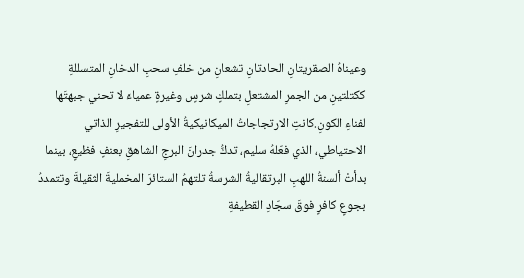وعيناهُ الصقريتانِ الحادتانِ تشعانِ من خلفِ سحبِ الدخانِ المتسللةِ ككتلتينِ من الجمرِ المشتعلِ بتملكٍ شرسٍ وغيرةٍ عمياءَ لا تحني جبهتَها لفناءِ الكونِ.كانتِ الارتجاجاتُ الميكانيكيةُ الأولى للتفجيرِ الذاتي الاحتياطي، الذي فعّلهُ سليم، تدكُّ جدرانَ البرجِ الشاهقِ بعنفٍ فظيعٍ، بينما بدأتْ ألسنةُ اللهبِ البرتقاليةُ الشرسةُ تلتهمُ الستائرَ المخمليةَ الثقيلةَ وتتمددُ بجوعٍ كافرٍ فوقَ سجّادِ القطيفةِ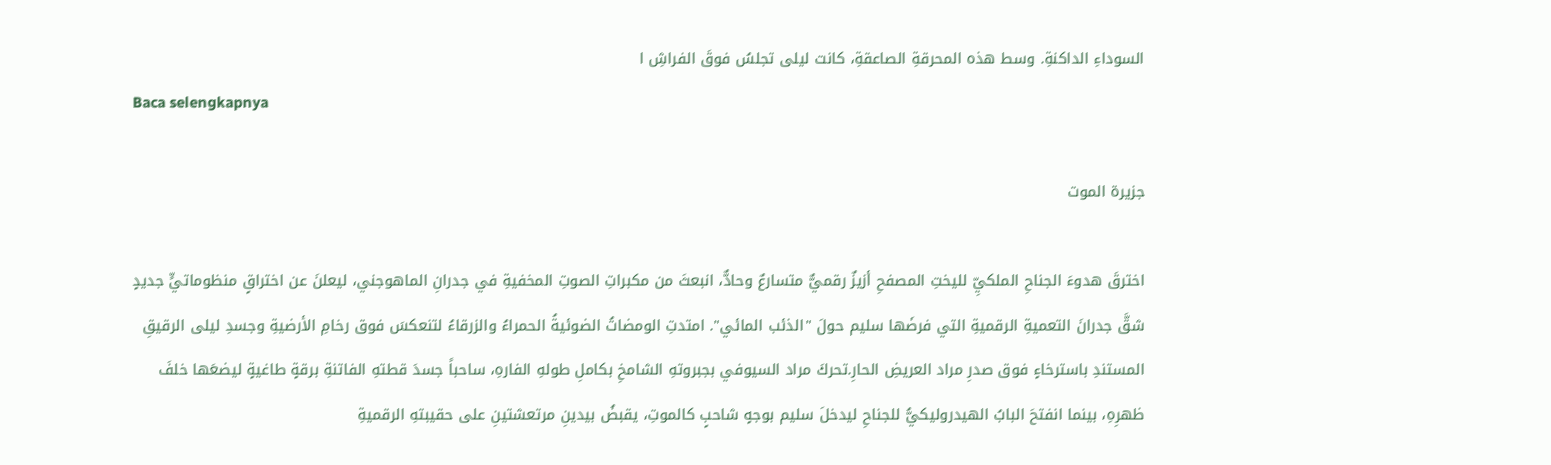السوداءِ الداكنةِ. وسط هذه المحرقةِ الصاعقةِ، كانت ليلى تجلسُ فوقَ الفراشِ ا
Baca selengkapnya

جزيرة الموت

اخترقَ هدوءَ الجناحِ الملكيِّ لليختِ المصفحِ أزيزٌ رقميٌّ متسارعٌ وحادٌّ، انبعثَ من مكبراتِ الصوتِ المخفيةِ في جدرانِ الماهوجني، ليعلنَ عن اختراقٍ منظوماتيٍّ جديدٍ شقَّ جدرانَ التعميةِ الرقميةِ التي فرضَها سليم حولَ "الذئب المائي". امتدتِ الومضاتُ الضوئيةُ الحمراءُ والزرقاءُ لتنعكسَ فوق رخامِ الأرضيةِ وجسدِ ليلى الرقيقِ المستندِ باسترخاءٍ فوق صدرِ مراد العريضِ الحارِ.تحركَ مراد السيوفي بجبروتهِ الشامخِ بكاملِ طولهِ الفارهِ، ساحباً جسدَ قطتهِ الفاتنةِ برقةٍ طاغيةٍ ليضعَها خلفَ ظهرِهِ، بينما انفتحَ البابُ الهيدروليكيُّ للجناحِ ليدخلَ سليم بوجهٍ شاحبٍ كالموتِ، يقبضُ بيدينِ مرتعشتينِ على حقيبتهِ الرقميةِ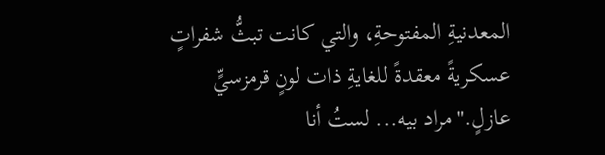المعدنيةِ المفتوحةِ، والتي كانت تبثُّ شفراتٍ عسكريةً معقدةً للغايةِ ذات لونٍ قرمزسيٍّ عازلٍ."مراد بيه... لستُ أنا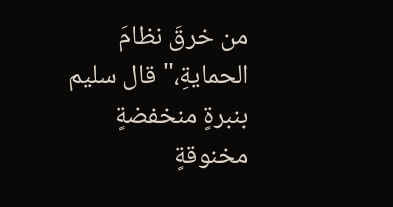من خرقَ نظامَ الحمايةِ،" قال سليم بنبرةٍ منخفضةٍ مخنوقةٍ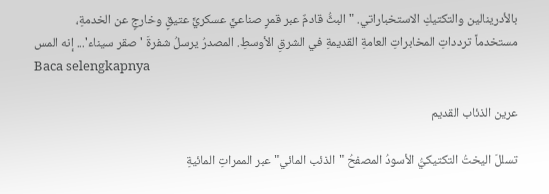بالأدرينالين والتكتيكِ الاستخباراتي. "البثُّ قادمٌ عبر قمرٍ صناعيٍّ عسكريٍّ عتيقٍ وخارجٍ عن الخدمةِ، مستخدماً تردداتِ المخابراتِ العامةِ القديمةِ في الشرقِ الأوسطِ. المصدرُ يرسلُ شفرةَ 'صقر سيناء'... إنه المس
Baca selengkapnya

عرين الذئاب القديم

تسللَ اليختُ التكتيكيُّ الأسودُ المصفحُ "الذئب المائي" عبر الممراتِ المائيةِ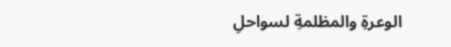الوعرةِ والمظلمةِ لسواحلِ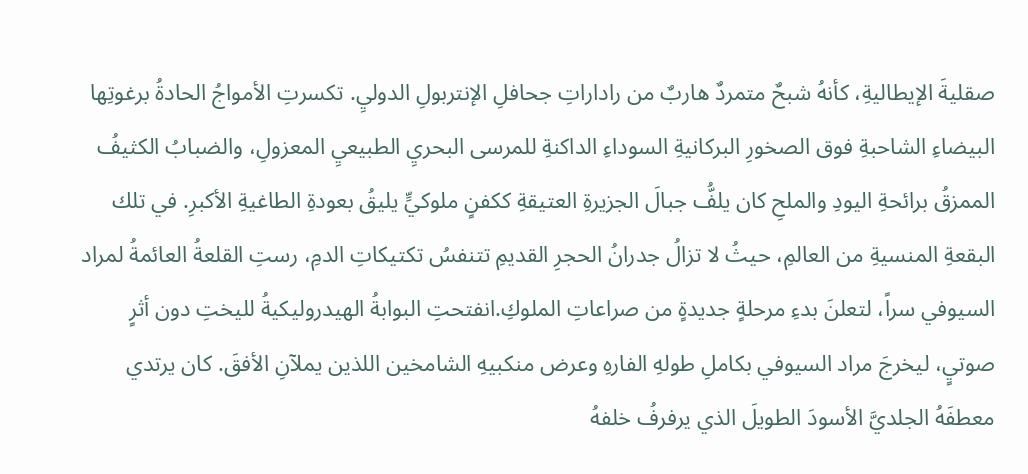صقليةَ الإيطاليةِ، كأنهُ شبحٌ متمردٌ هاربٌ من راداراتِ جحافلِ الإنتربولِ الدوليِ. تكسرتِ الأمواجُ الحادةُ برغوتِها البيضاءِ الشاحبةِ فوق الصخورِ البركانيةِ السوداءِ الداكنةِ للمرسى البحريِ الطبيعيِ المعزولِ، والضبابُ الكثيفُ الممزقُ برائحةِ اليودِ والملحِ كان يلفُّ جبالَ الجزيرةِ العتيقةِ ككفنٍ ملوكيٍّ يليقُ بعودةِ الطاغيةِ الأكبرِ. في تلك البقعةِ المنسيةِ من العالمِ، حيثُ لا تزالُ جدرانُ الحجرِ القديمِ تتنفسُ تكتيكاتِ الدمِ، رستِ القلعةُ العائمةُ لمراد السيوفي سراً، لتعلنَ بدءِ مرحلةٍ جديدةٍ من صراعاتِ الملوكِ.انفتحتِ البوابةُ الهيدروليكيةُ لليختِ دون أثرٍ صوتيٍ، ليخرجَ مراد السيوفي بكاملِ طولهِ الفارهِ وعرض منكبيهِ الشامخين اللذين يملآنِ الأفقَ. كان يرتدي معطفَهُ الجلديَّ الأسودَ الطويلَ الذي يرفرفُ خلفهُ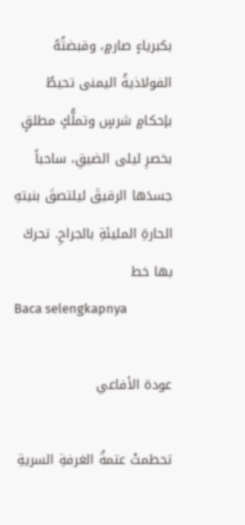بكبرياءٍ صارمٍ، وقبضتُهُ الفولاذيةُ اليمنى تحيطُ بإحكامٍ شرسٍ وتملُّكٍ مطلقٍ بخصرِ ليلى الضيقِ، ساحباً جسدَها الرقيقَ ليلتصقَ بنيتهِ الحارةِ المليئةِ بالجراحِ. تحركَ بها خط
Baca selengkapnya

عودة الأفاعي

تحطمتْ عتمةُ الغرفةِ السريةِ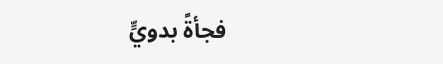فجأةً بدويٍّ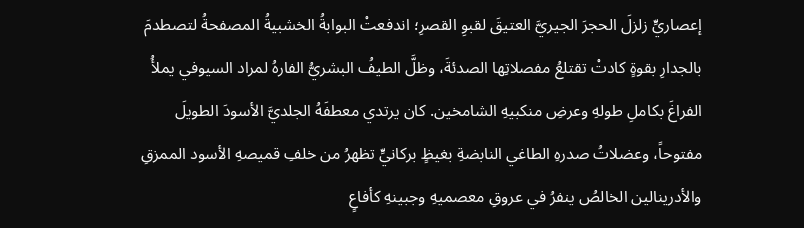إعصاريٍّ زلزلَ الحجرَ الجيريَّ العتيقَ لقبوِ القصرِ؛ اندفعتْ البوابةُ الخشبيةُ المصفحةُ لتصطدمَ بالجدارِ بقوةٍ كادتْ تقتلعُ مفصلاتِها الصدئةَ، وظلَّ الطيفُ البشريُّ الفارهُ لمراد السيوفي يملأُ الفراغَ بكاملِ طولهِ وعرضِ منكبيهِ الشامخين. كان يرتدي معطفَهُ الجلديَّ الأسودَ الطويلَ مفتوحاً، وعضلاتُ صدرهِ الطاغي النابضةِ بغيظٍ بركانيٍّ تظهرُ من خلفِ قميصهِ الأسود الممزقِ والأدرينالين الخالصُ ينفرُ في عروقِ معصميهِ وجبينهِ كأفاعٍ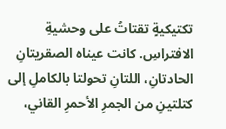تكتيكيةٍ تقتاتُ على وحشيةِ الافتراسِ. كانت عيناه الصقريتانِ الحادتانِ، اللتانِ تحولتا بالكاملِ إلى كتلتينِ من الجمرِ الأحمرِ القاني،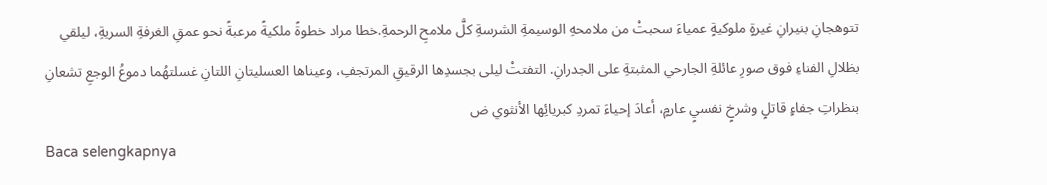تتوهجانِ بنيرانِ غيرةٍ ملوكيةٍ عمياءَ سحبتْ من ملامحهِ الوسيمةِ الشرسةِ كلَّ ملامحِ الرحمةِ.خطا مراد خطوةً ملكيةً مرعبةً نحو عمقِ الغرفةِ السريةِ، ليلقي بظلالِ الفناءِ فوق صورِ عائلةِ الجارحي المثبتةِ على الجدرانِ. التفتتْ ليلى بجسدِها الرقيقِ المرتجفِ، وعيناها العسليتانِ اللتانِ غسلتهُما دموعُ الوجعِ تشعانِ بنظراتِ جفاءٍ قاتلٍ وشرخٍ نفسيٍ عارمٍ، أعادَ إحياءَ تمردِ كبريائِها الأنثوي ض
Baca selengkapnya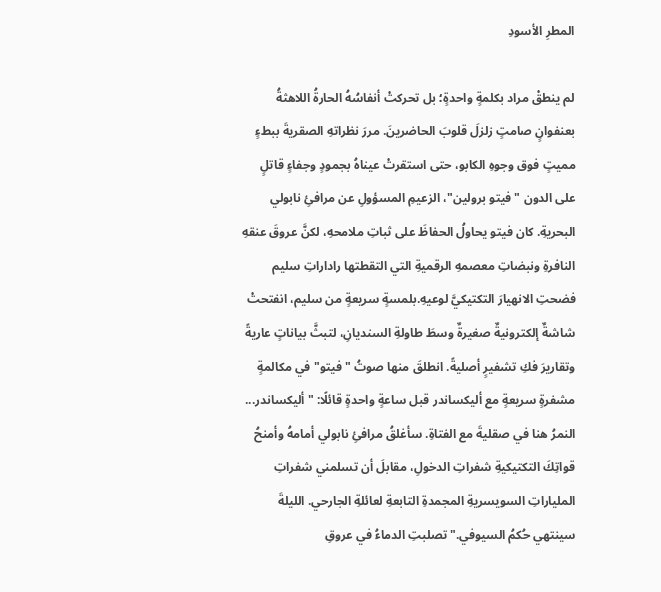المطرِ الأسودِ

لم ينطقْ مراد بكلمةٍ واحدةٍ؛ بل تحركتْ أنفاسُهُ الحارةُ اللاهثةُ بعنفوانٍ صامتٍ زلزلَ قلوبَ الحاضرينَ. مررَ نظراتهِ الصقريةَ ببطءٍ مميتٍ فوق وجوهِ الكابو، حتى استقرتْ عيناهُ بجمودٍ وجفاءٍ قاتلٍ على الدون "فيتو برولين"، الزعيمِ المسؤولِ عن مرافئِ نابولي البحريةِ. كان فيتو يحاولُ الحفاظَ على ثباتِ ملامحهِ، لكنَّ عروقَ عنقهِ النافرةِ ونبضاتِ معصمهِ الرقميةِ التي التقطتها راداراتِ سليم فضحتِ الانهيارَ التكتيكيَّ لوعيهِ.بلمسةٍ سريعةٍ من سليم، انفتحتْ شاشةٌ إلكترونيةٌ صغيرةٌ وسطَ طاولةِ السنديانِ، لتبثَّ بياناتٍ عاريةً وتقاريرَ فكِ تشفيرٍ أصليةً. انطلقَ منها صوتُ "فيتو" في مكالمةٍ مشفرةٍ سريعةٍ مع أليكساندر قبل ساعةٍ واحدةٍ قائلًا: "أليكساندر... النمرُ هنا في صقليةَ مع الفتاةِ. سأغلقُ مرافئِ نابولي أمامهُ وأمنحُ قواتِكَ التكتيكيةِ شفراتِ الدخولِ، مقابلَ أن تسلمني شفراتِ الملياراتِ السويسريةِ المجمدةِ التابعةِ لعائلةِ الجارحي. الليلةَ سينتهي حُكمُ السيوفي."تصلبتِ الدماءُ في عروقِ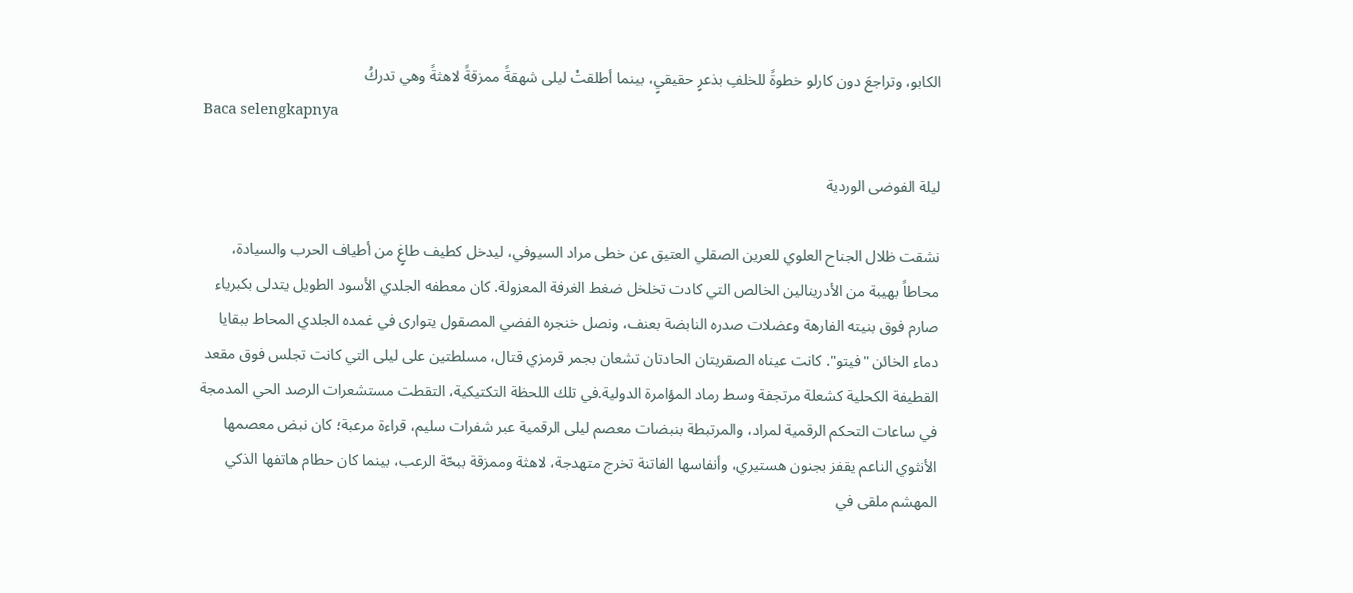الكابو، وتراجعَ دون كارلو خطوةً للخلفِ بذعرٍ حقيقيٍ، بينما أطلقتْ ليلى شهقةً ممزقةً لاهثةً وهي تدركُ
Baca selengkapnya

ليلة الفوضى الوردية

نشقت ظلال الجناح العلوي للعرين الصقلي العتيق عن خطى مراد السيوفي، ليدخل كطيف طاغٍ من أطياف الحرب والسيادة، محاطاً بهيبة من الأدرينالين الخالص التي كادت تخلخل ضغط الغرفة المعزولة. كان معطفه الجلدي الأسود الطويل يتدلى بكبرياء صارم فوق بنيته الفارهة وعضلات صدره النابضة بعنف، ونصل خنجره الفضي المصقول يتوارى في غمده الجلدي المحاط ببقايا دماء الخائن "فيتو". كانت عيناه الصقريتان الحادتان تشعان بجمر قرمزي قتال، مسلطتين على ليلى التي كانت تجلس فوق مقعد القطيفة الكحلية كشعلة مرتجفة وسط رماد المؤامرة الدولية.في تلك اللحظة التكتيكية، التقطت مستشعرات الرصد الحي المدمجة في ساعات التحكم الرقمية لمراد، والمرتبطة بنبضات معصم ليلى الرقمية عبر شفرات سليم، قراءة مرعبة؛ كان نبض معصمها الأنثوي الناعم يقفز بجنون هستيري، وأنفاسها الفاتنة تخرج متهدجة، لاهثة وممزقة ببحّة الرعب، بينما كان حطام هاتفها الذكي المهشم ملقى في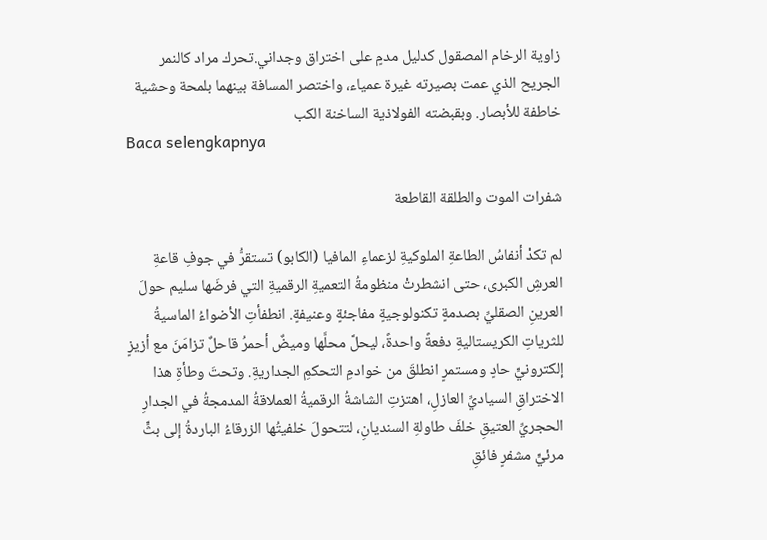زاوية الرخام المصقول كدليل مدمٍ على اختراق وجداني.تحرك مراد كالنمر الجريح الذي عمت بصيرته غيرة عمياء، واختصر المسافة بينهما بلمحة وحشية خاطفة للأبصار. وبقبضته الفولاذية الساخنة الكب
Baca selengkapnya

شفرات الموت والطلقة القاطعة

لم تكدْ أنفاسُ الطاعةِ الملوكيةِ لزعماءِ المافيا (الكابو) تستقرُّ في جوفِ قاعةِ العرشِ الكبرى، حتى انشطرتْ منظومةُ التعميةِ الرقميةِ التي فرضَها سليم حولَ العرينِ الصقليِّ بصدمةٍ تكنولوجيةٍ مفاجئةٍ وعنيفةٍ. انطفأتِ الأضواءُ الماسيةُ للثرياتِ الكريستاليةِ دفعةً واحدةً، ليحلَّ محلَّها وميضٌ أحمرُ قاحلٌ تزامَنَ مع أزيزٍ إلكترونيٍّ حادٍ ومستمرٍ انطلقَ من خوادمِ التحكمِ الجداريةِ. وتحتَ وطأةِ هذا الاختراقِ السياديِّ العازلِ، اهتزتِ الشاشةُ الرقميةُ العملاقةُ المدمجةُ في الجدارِ الحجريِّ العتيقِ خلفَ طاولةِ السنديانِ، لتتحولَ خلفيتُها الزرقاءُ الباردةُ إلى بثٍّ مرئيٍّ مشفرٍ فائقِ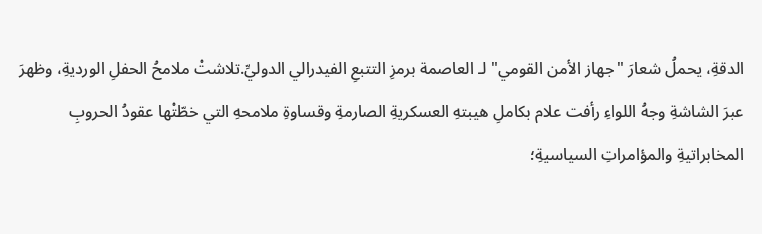الدقةِ، يحملُ شعارَ "جهاز الأمن القومي" لـ العاصمة برمزِ التتبعِ الفيدرالي الدوليِّ.تلاشتْ ملامحُ الحفلِ الورديةِ، وظهرَ عبرَ الشاشةِ وجهُ اللواءِ رأفت علام بكاملِ هيبتهِ العسكريةِ الصارمةِ وقساوةِ ملامحهِ التي خطّتْها عقودُ الحروبِ المخابراتيةِ والمؤامراتِ السياسيةِ؛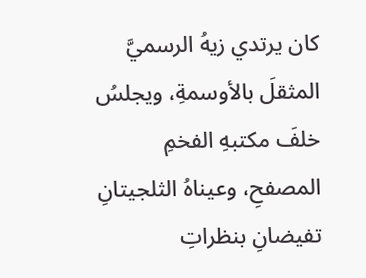كان يرتدي زيهُ الرسميَّ المثقلَ بالأوسمةِ، ويجلسُ خلفَ مكتبهِ الفخمِ المصفحِ، وعيناهُ الثلجيتانِ تفيضانِ بنظراتِ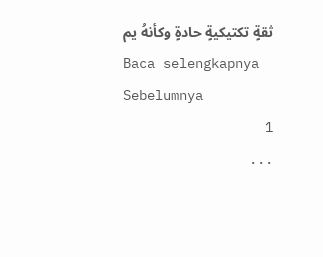ثقةٍ تكتيكيةٍ حادةٍ وكأنهُ يم
Baca selengkapnya
Sebelumnya
1
...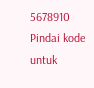5678910
Pindai kode untuk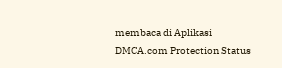membaca di Aplikasi
DMCA.com Protection Status